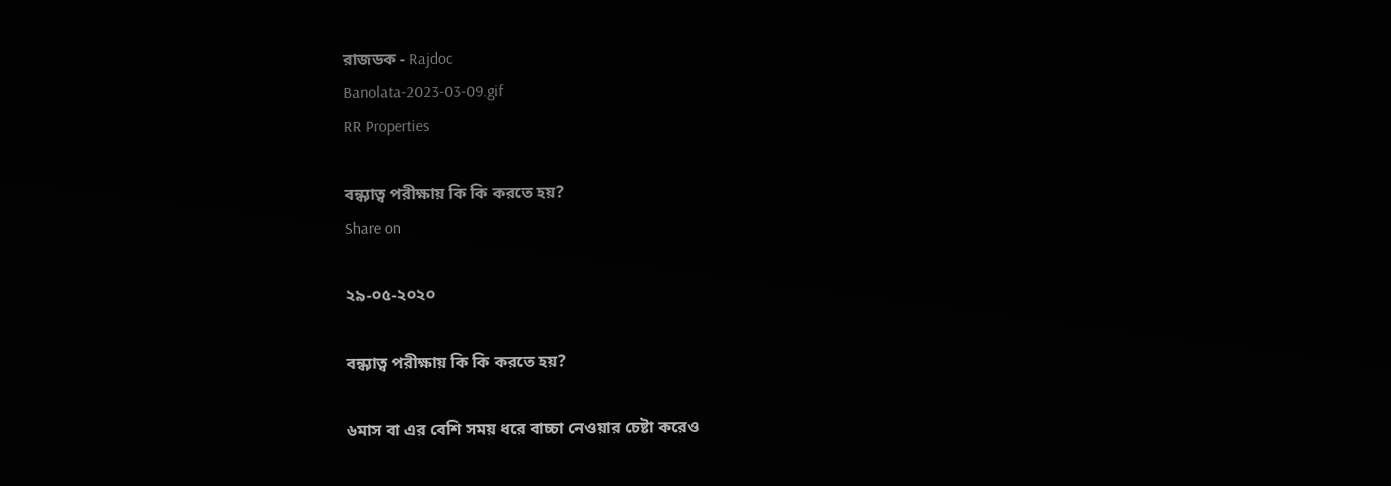রাজডক - Rajdoc
Banolata-2023-03-09.gif
RR Properties

বন্ধ্যাত্ব পরীক্ষায় কি কি করতে হয়?
Share on

২৯-০৫-২০২০

বন্ধ্যাত্ব পরীক্ষায় কি কি করতে হয়?

৬মাস বা এর বেশি সময় ধরে বাচ্চা নেওয়ার চেষ্টা করেও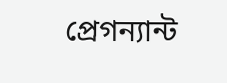প্রেগন্যান্ট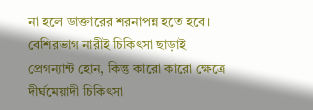না হলে ডাক্তারের শরনাপন্ন হতে হবে। বেশিরভাগ নারীই চিকিৎসা ছাড়াই প্রেগন্যান্ট হোন, কিন্তু কারো কারো ক্ষেত্রে দীর্ঘমেয়াদী চিকিৎসা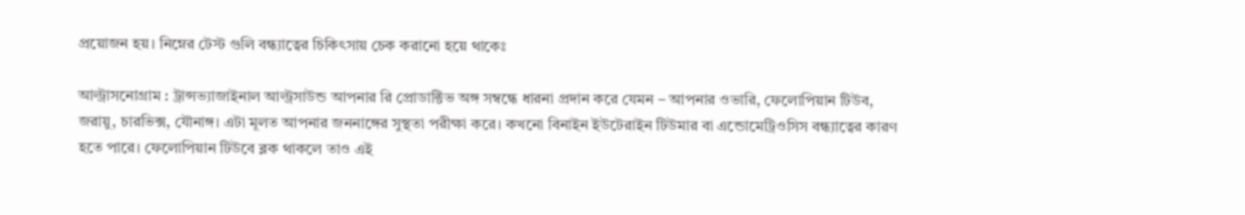প্রয়োজন হয়। নিম্নের টেস্ট গুলি বন্ধ্যাত্বের চিকিৎসায় চেক করানো হয়ে থাকেঃ

আল্ট্রাসনোগ্রাম : ট্রান্সভ্যাজাইনাল আল্ট্রসাউন্ড আপনার রি প্রোডাক্টিভ অঙ্গ সম্বন্ধে ধারনা প্রদান করে যেমন – আপনার ওভারি, ফেলোপিয়ান টিউব, জরায়ু, চারভিক্স, যৌনাঙ্গ। এটা মূলত আপনার জননাঙ্গের সুস্থতা পরীক্ষা করে। কখনো বিনাইন ইউটেরাইন টিউমার বা এন্ডোমেট্রিওসিস বন্ধ্যাত্বের কারণ হতে পারে। ফেলোপিয়ান টিউবে ব্লক থাকলে তাও এই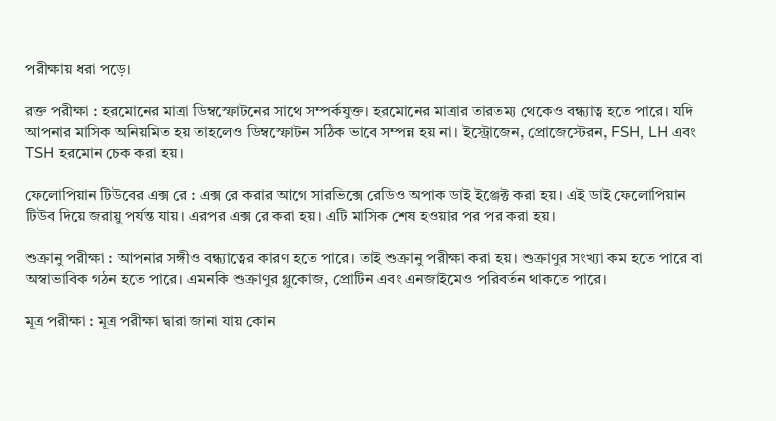পরীক্ষায় ধরা পড়ে।

রক্ত পরীক্ষা : হরমোনের মাত্রা ডিম্বস্ফোটনের সাথে সম্পর্কযুক্ত। হরমোনের মাত্রার তারতম্য থেকেও বন্ধ্যাত্ব হতে পারে। যদি আপনার মাসিক অনিয়মিত হয় তাহলেও ডিম্বস্ফোটন সঠিক ভাবে সম্পন্ন হয় না। ইস্ট্রোজেন, প্রোজেস্টেরন, FSH, LH এবং TSH হরমোন চেক করা হয়।

ফেলোপিয়ান টিউবের এক্স রে : এক্স রে করার আগে সারভিক্সে রেডিও অপাক ডাই ইঞ্জেক্ট করা হয়। এই ডাই ফেলোপিয়ান টিউব দিয়ে জরায়ু পর্যন্ত যায়। এরপর এক্স রে করা হয়। এটি মাসিক শেষ হওয়ার পর পর করা হয়।

শুক্রানু পরীক্ষা : আপনার সঙ্গীও বন্ধ্যাত্বের কারণ হতে পারে। তাই শুক্রানু পরীক্ষা করা হয়। শুক্রাণুর সংখ্যা কম হতে পারে বা অস্বাভাবিক গঠন হতে পারে। এমনকি শুক্রাণুর গ্লুকোজ, প্রোটিন এবং এনজাইমেও পরিবর্তন থাকতে পারে।

মূত্র পরীক্ষা : মূত্র পরীক্ষা দ্বারা জানা যায় কোন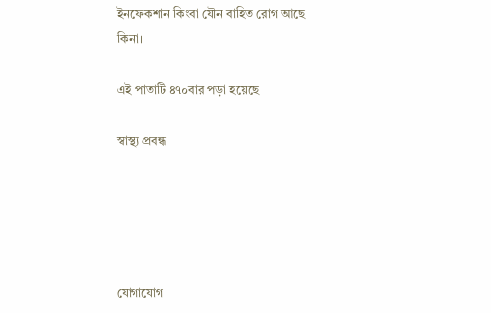ইনফেকশান কিংবা যৌন বাহিত রোগ আছে কিনা।

এই পাতাটি ৪৭০বার পড়া হয়েছে

স্বাস্থ্য প্রবন্ধ





যোগাযোগ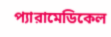প্যারামেডিকেল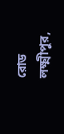রোড
লক্ষ্মীপুর,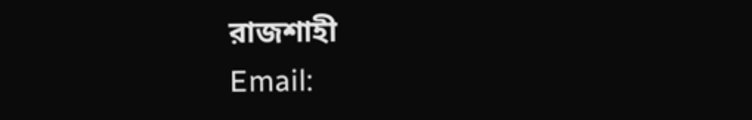রাজশাহী
Email: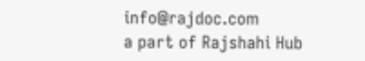info@rajdoc.com
a part of Rajshahi Hub